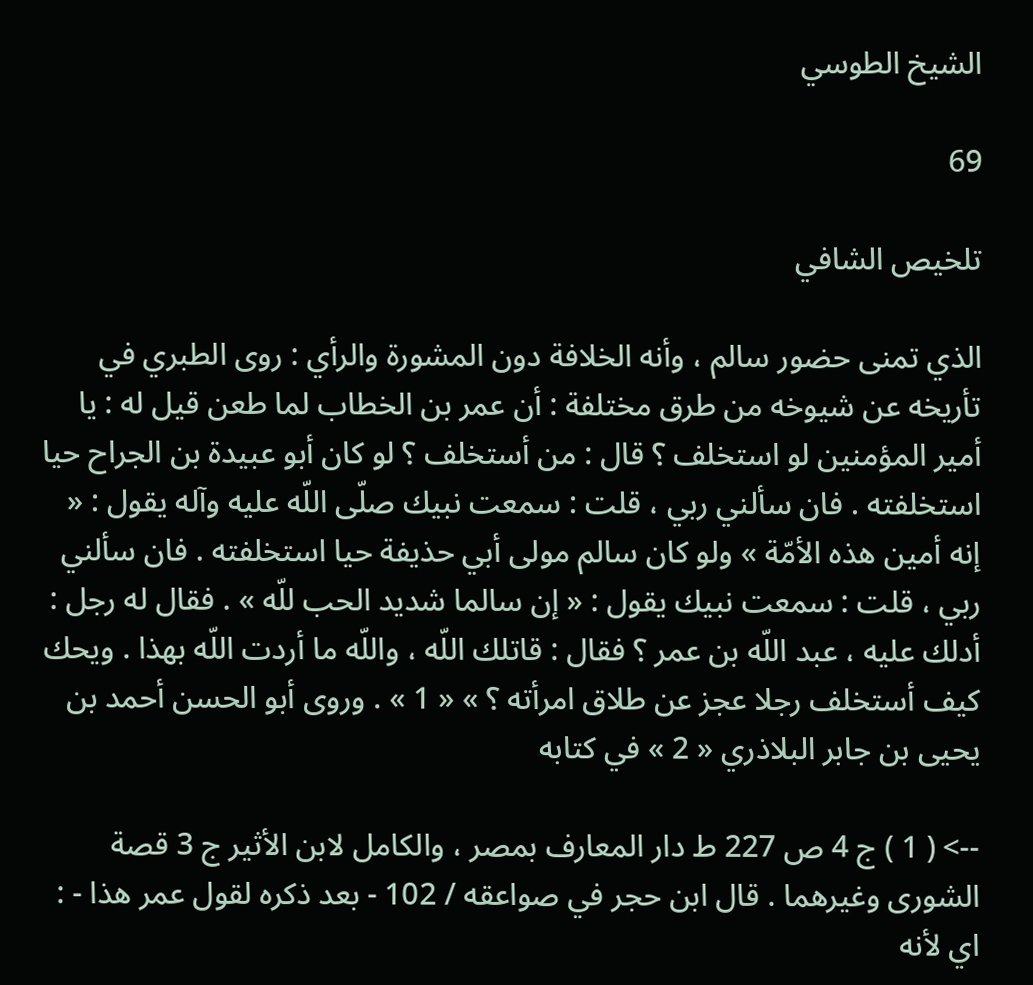الشيخ الطوسي

69

تلخيص الشافي

الذي تمنى حضور سالم ، وأنه الخلافة دون المشورة والرأي : روى الطبري في تأريخه عن شيوخه من طرق مختلفة : أن عمر بن الخطاب لما طعن قيل له : يا أمير المؤمنين لو استخلف ؟ قال : من أستخلف ؟ لو كان أبو عبيدة بن الجراح حيا استخلفته . فان سألني ربي ، قلت : سمعت نبيك صلّى اللّه عليه وآله يقول : « إنه أمين هذه الأمّة » ولو كان سالم مولى أبي حذيفة حيا استخلفته . فان سألني ربي ، قلت : سمعت نبيك يقول : « إن سالما شديد الحب للّه » . فقال له رجل : أدلك عليه ، عبد اللّه بن عمر ؟ فقال : قاتلك اللّه ، واللّه ما أردت اللّه بهذا . ويحك كيف أستخلف رجلا عجز عن طلاق امرأته ؟ » « 1 » . وروى أبو الحسن أحمد بن يحيى بن جابر البلاذري « 2 » في كتابه

--> ( 1 ) ج 4 ص 227 ط دار المعارف بمصر ، والكامل لابن الأثير ج 3 قصة الشورى وغيرهما . قال ابن حجر في صواعقه / 102 - بعد ذكره لقول عمر هذا - : اي لأنه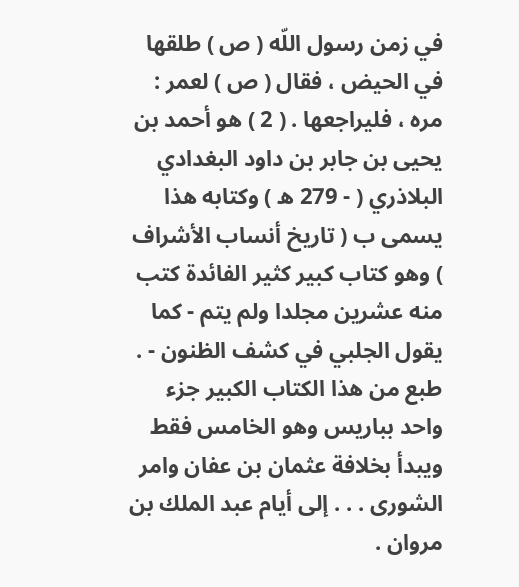في زمن رسول اللّه ( ص ) طلقها في الحيض ، فقال ( ص ) لعمر : مره ، فليراجعها . ( 2 ) هو أحمد بن يحيى بن جابر بن داود البغدادي البلاذري ( - 279 ه ) وكتابه هذا يسمى ب ( تاريخ أنساب الأشراف ) وهو كتاب كبير كثير الفائدة كتب منه عشرين مجلدا ولم يتم - كما يقول الجلبي في كشف الظنون - . طبع من هذا الكتاب الكبير جزء واحد بباريس وهو الخامس فقط ويبدأ بخلافة عثمان بن عفان وامر الشورى . . . إلى أيام عبد الملك بن مروان .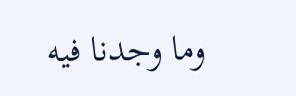وما وجدنا فيه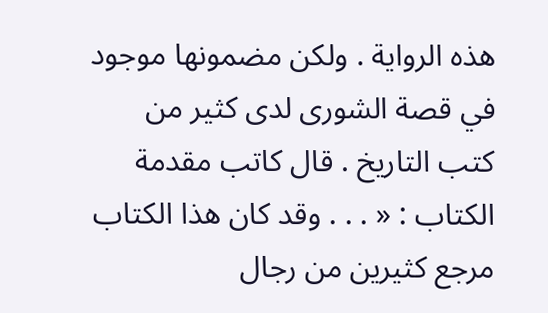هذه الرواية . ولكن مضمونها موجود في قصة الشورى لدى كثير من كتب التاريخ . قال كاتب مقدمة الكتاب : « . . . وقد كان هذا الكتاب مرجع كثيرين من رجال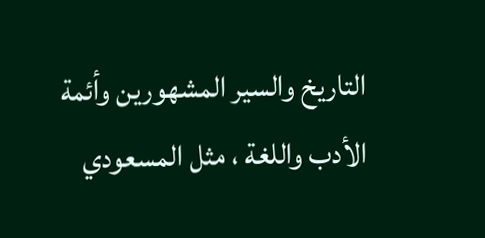التاريخ والسير المشهورين وأئمة الأدب واللغة ، مثل المسعودي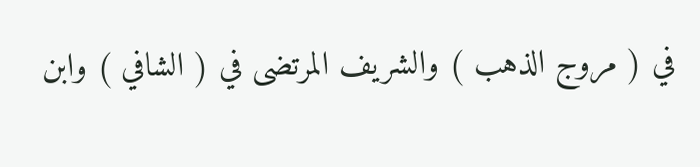في ( مروج الذهب ) والشريف المرتضى في ( الشافي ) وابن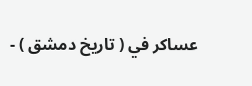عساكر في ( تاريخ دمشق ) -